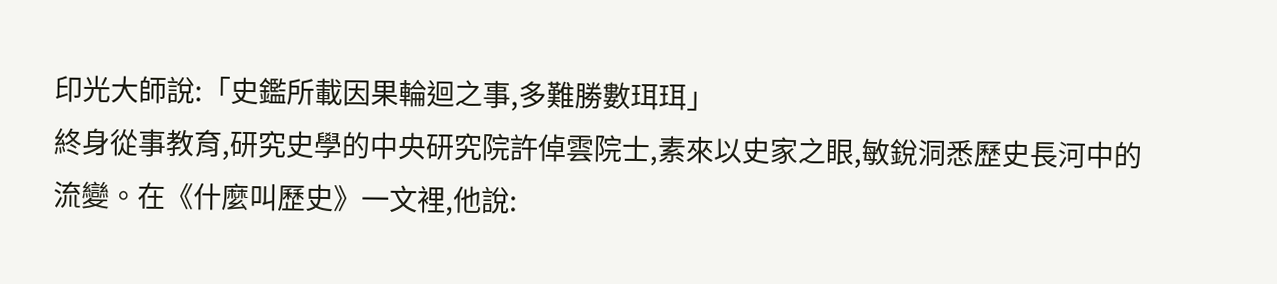印光大師說:「史鑑所載因果輪迴之事,多難勝數珥珥」
終身從事教育,研究史學的中央研究院許倬雲院士,素來以史家之眼,敏銳洞悉歷史長河中的流變。在《什麼叫歷史》一文裡,他說: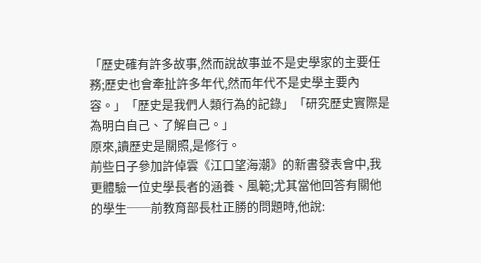「歷史確有許多故事,然而說故事並不是史學家的主要任務;歷史也會牽扯許多年代,然而年代不是史學主要內容。」「歷史是我們人類行為的記錄」「研究歷史實際是為明白自己、了解自己。」
原來,讀歷史是關照,是修行。
前些日子參加許倬雲《江口望海潮》的新書發表會中,我更體驗一位史學長者的涵養、風範;尤其當他回答有關他的學生──前教育部長杜正勝的問題時,他說: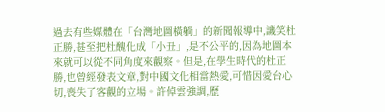過去有些媒體在「台灣地圖橫躺」的新聞報導中,譏笑杜正勝,甚至把杜醜化成「小丑」,是不公平的,因為地圖本來就可以從不同角度來觀察。但是,在學生時代的杜正勝,也曾經發表文章,對中國文化相當熱愛,可惜因愛台心切,喪失了客觀的立場。許倬雲強調,歷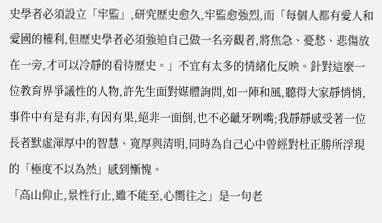史學者必須設立「牢監」,研究歷史愈久,牢監愈強烈,而「每個人都有愛人和愛國的權利,但歷史學者必須強迫自己做一名旁觀者,將焦急、憂愁、悲傷放在一旁,才可以冷靜的看待歷史。」不宜有太多的情緒化反映。針對這麼一位教育界爭議性的人物,許先生面對媒體詢問,如一陣和風,聽得大家靜悄悄,事件中有是有非,有因有果,絕非一面倒,也不必齜牙咧嘴;我靜靜感受著一位長者默虛渾厚中的智慧、寬厚與清明,同時為自己心中曾經對杜正勝所浮現的「極度不以為然」感到慚愧。
「高山仰止,景性行止,雖不能至,心嚮往之」是一句老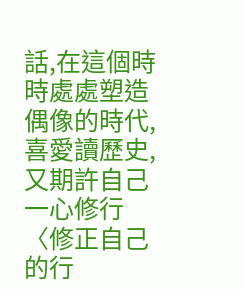話,在這個時時處處塑造偶像的時代,喜愛讀歷史,又期許自己一心修行〈修正自己的行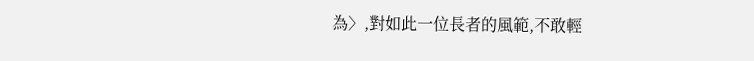為〉,對如此一位長者的風範,不敢輕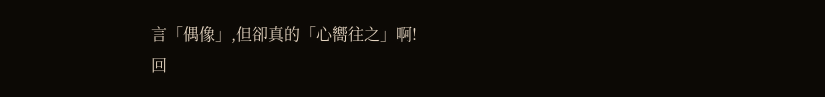言「偶像」,但卻真的「心嚮往之」啊!
回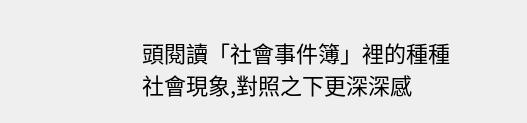頭閱讀「社會事件簿」裡的種種社會現象,對照之下更深深感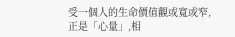受一個人的生命價值觀或寬或窄,正是「心量」,相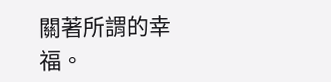關著所謂的幸福。